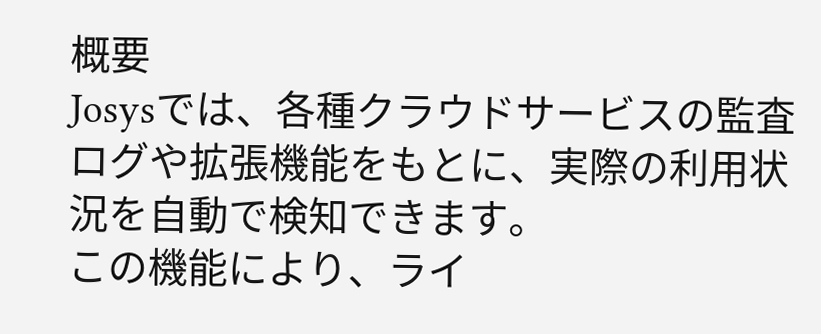概要
Josysでは、各種クラウドサービスの監査ログや拡張機能をもとに、実際の利用状況を自動で検知できます。
この機能により、ライ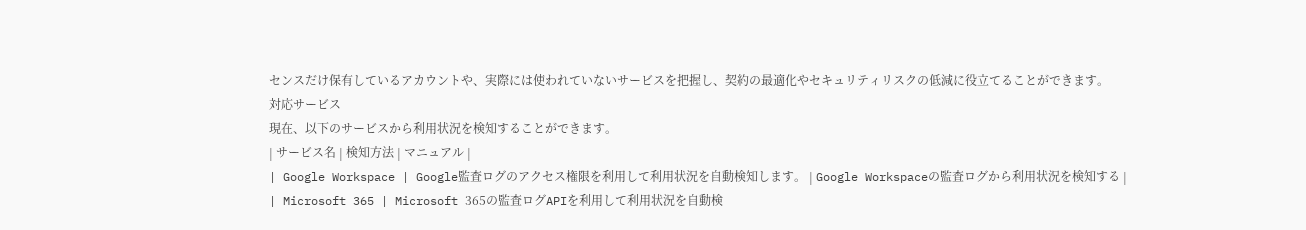センスだけ保有しているアカウントや、実際には使われていないサービスを把握し、契約の最適化やセキュリティリスクの低減に役立てることができます。
対応サービス
現在、以下のサービスから利用状況を検知することができます。
| サービス名 | 検知方法 | マニュアル |
| Google Workspace | Google監査ログのアクセス権限を利用して利用状況を自動検知します。 | Google Workspaceの監査ログから利用状況を検知する |
| Microsoft 365 | Microsoft 365の監査ログAPIを利用して利用状況を自動検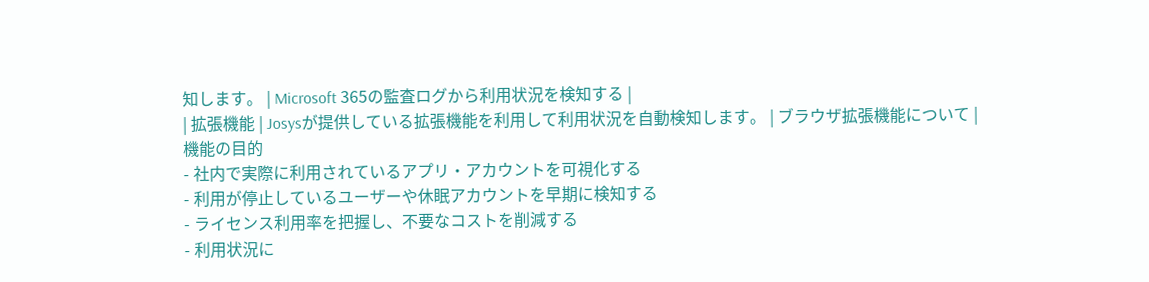知します。 | Microsoft 365の監査ログから利用状況を検知する |
| 拡張機能 | Josysが提供している拡張機能を利用して利用状況を自動検知します。 | ブラウザ拡張機能について |
機能の目的
- 社内で実際に利用されているアプリ・アカウントを可視化する
- 利用が停止しているユーザーや休眠アカウントを早期に検知する
- ライセンス利用率を把握し、不要なコストを削減する
- 利用状況に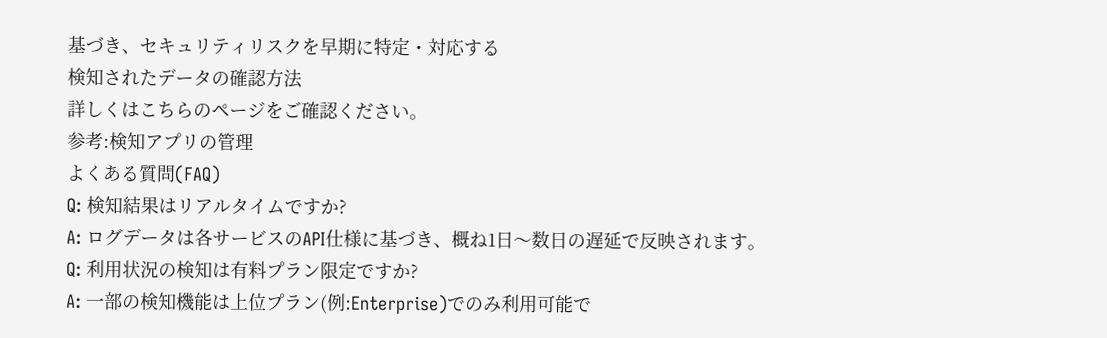基づき、セキュリティリスクを早期に特定・対応する
検知されたデータの確認方法
詳しくはこちらのページをご確認ください。
参考:検知アプリの管理
よくある質問(FAQ)
Q: 検知結果はリアルタイムですか?
A: ログデータは各サービスのAPI仕様に基づき、概ね1日〜数日の遅延で反映されます。
Q: 利用状況の検知は有料プラン限定ですか?
A: 一部の検知機能は上位プラン(例:Enterprise)でのみ利用可能で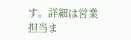す。詳細は営業担当ま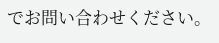でお問い合わせください。